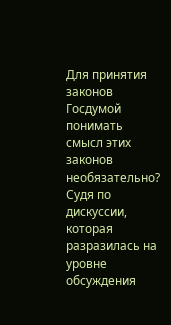Для принятия законов Госдумой понимать смысл этих законов необязательно?
Судя по дискуссии, которая разразилась на уровне обсуждения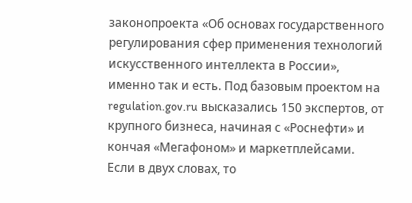законопроекта «Об основах государственного регулирования сфер применения технологий искусственного интеллекта в России», именно так и есть. Под базовым проектом на regulation.gov.ru высказались 150 экспертов, от крупного бизнеса, начиная с «Роснефти» и кончая «Мегафоном» и маркетплейсами.
Если в двух словах, то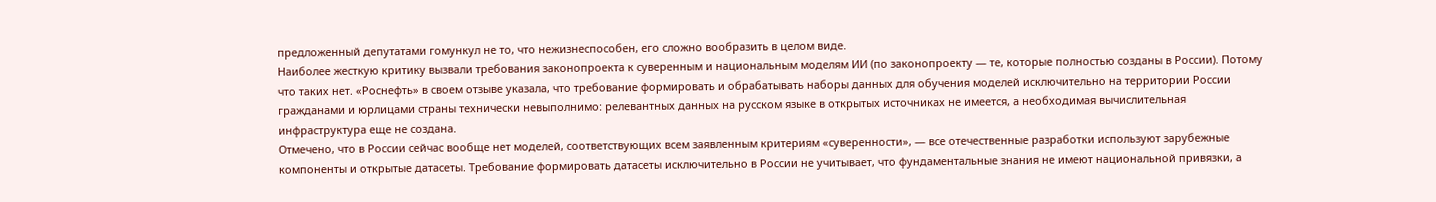предложенный депутатами гомункул не то, что нежизнеспособен, его сложно вообразить в целом виде.
Наиболее жесткую критику вызвали требования законопроекта к суверенным и национальным моделям ИИ (по законопроекту — те, которые полностью созданы в России). Потому что таких нет. «Роснефть» в своем отзыве указала, что требование формировать и обрабатывать наборы данных для обучения моделей исключительно на территории России гражданами и юрлицами страны технически невыполнимо: релевантных данных на русском языке в открытых источниках не имеется, а необходимая вычислительная инфраструктура еще не создана.
Отмечено, что в России сейчас вообще нет моделей, соответствующих всем заявленным критериям «суверенности», — все отечественные разработки используют зарубежные компоненты и открытые датасеты. Требование формировать датасеты исключительно в России не учитывает, что фундаментальные знания не имеют национальной привязки, а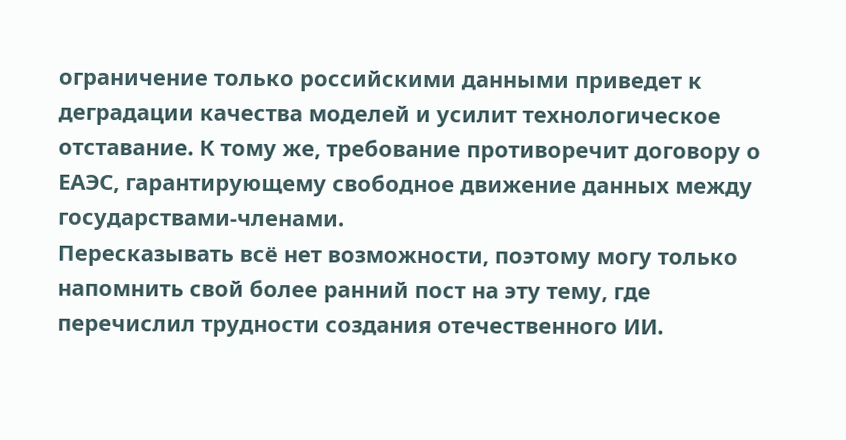ограничение только российскими данными приведет к деградации качества моделей и усилит технологическое отставание. К тому же, требование противоречит договору о ЕАЭС, гарантирующему свободное движение данных между государствами-членами.
Пересказывать всё нет возможности, поэтому могу только напомнить свой более ранний пост на эту тему, где перечислил трудности создания отечественного ИИ.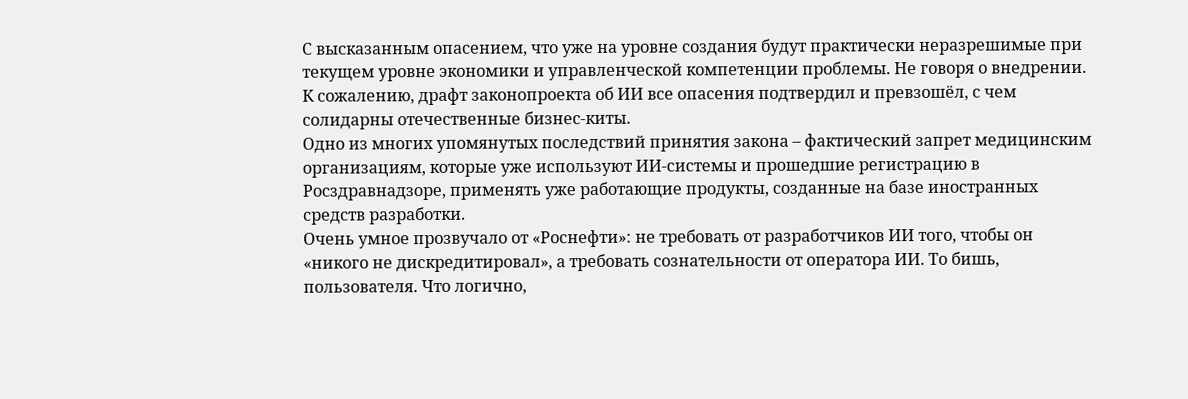С высказанным опасением, что уже на уровне создания будут практически неразрешимые при текущем уровне экономики и управленческой компетенции проблемы. Не говоря о внедрении. К сожалению, драфт законопроекта об ИИ все опасения подтвердил и превзошёл, с чем солидарны отечественные бизнес-киты.
Одно из многих упомянутых последствий принятия закона – фактический запрет медицинским организациям, которые уже используют ИИ-системы и прошедшие регистрацию в Росздравнадзоре, применять уже работающие продукты, созданные на базе иностранных средств разработки.
Очень умное прозвучало от «Роснефти»: не требовать от разработчиков ИИ того, чтобы он «никого не дискредитировал», а требовать сознательности от оператора ИИ. То бишь, пользователя. Что логично,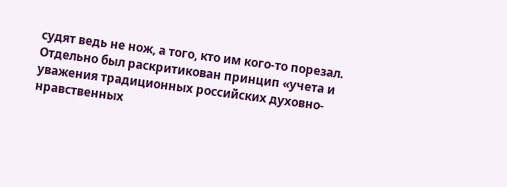судят ведь не нож, а того, кто им кого-то порезал.
Отдельно был раскритикован принцип «учета и уважения традиционных российских духовно-нравственных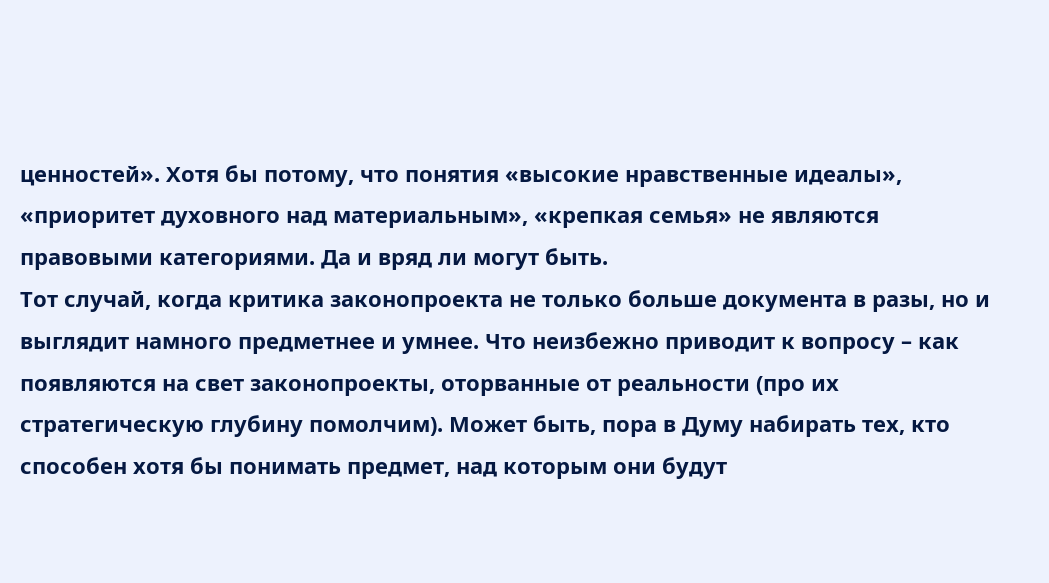ценностей». Хотя бы потому, что понятия «высокие нравственные идеалы», «приоритет духовного над материальным», «крепкая семья» не являются правовыми категориями. Да и вряд ли могут быть.
Тот случай, когда критика законопроекта не только больше документа в разы, но и выглядит намного предметнее и умнее. Что неизбежно приводит к вопросу – как появляются на свет законопроекты, оторванные от реальности (про их стратегическую глубину помолчим). Может быть, пора в Думу набирать тех, кто способен хотя бы понимать предмет, над которым они будут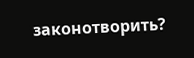законотворить?